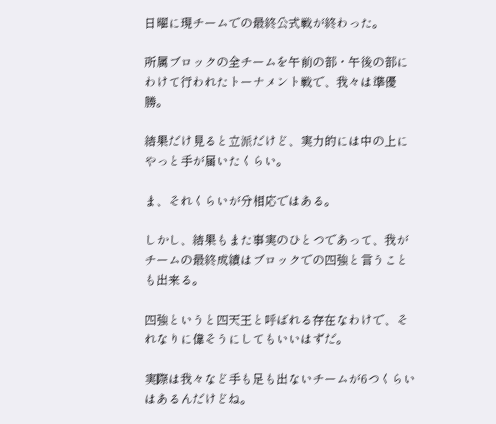日曜に現チームでの最終公式戦が終わった。

所属ブロックの全チームを午前の部・午後の部にわけて行われたトーナメント戦で、我々は準優勝。

結果だけ見ると立派だけど、実力的には中の上にやっと手が届いたくらい。

ま、それくらいが分相応ではある。

しかし、結果もまた事実のひとつであって、我がチームの最終成績はブロックでの四強と言うことも出来る。

四強というと四天王と呼ばれる存在なわけで、それなりに偉そうにしてもいいはずだ。

実際は我々など手も足も出ないチームが6つくらいはあるんだけどね。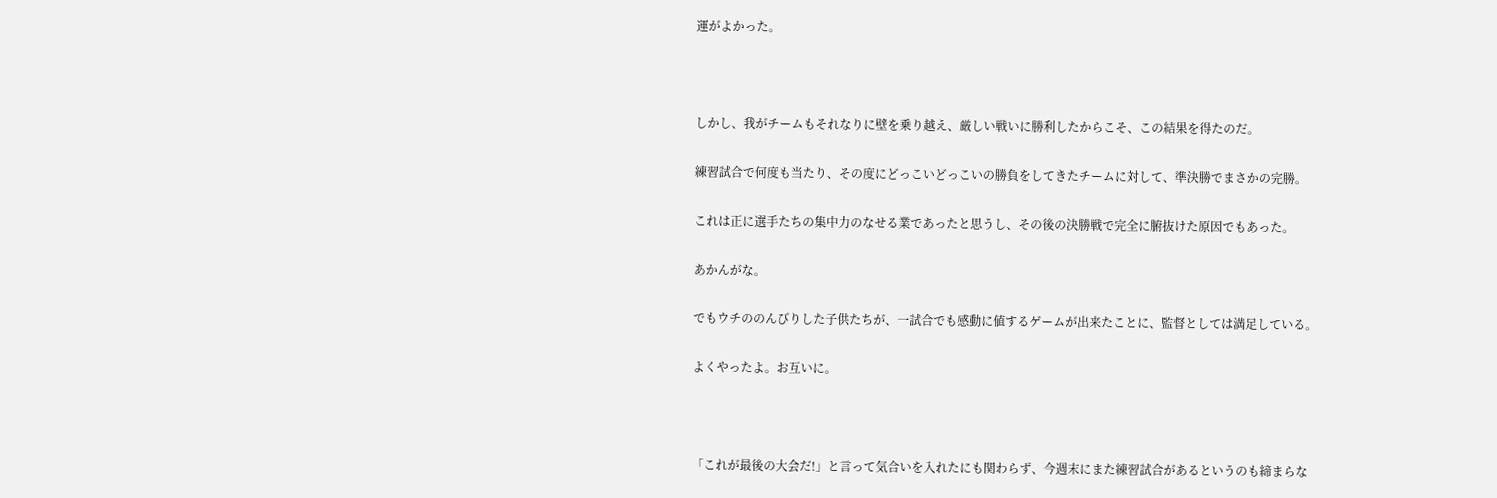運がよかった。



しかし、我がチームもそれなりに壁を乗り越え、厳しい戦いに勝利したからこそ、この結果を得たのだ。

練習試合で何度も当たり、その度にどっこいどっこいの勝負をしてきたチームに対して、準決勝でまさかの完勝。

これは正に選手たちの集中力のなせる業であったと思うし、その後の決勝戦で完全に腑抜けた原因でもあった。

あかんがな。

でもウチののんびりした子供たちが、一試合でも感動に値するゲームが出来たことに、監督としては満足している。

よくやったよ。お互いに。



「これが最後の大会だ!」と言って気合いを入れたにも関わらず、今週末にまた練習試合があるというのも締まらな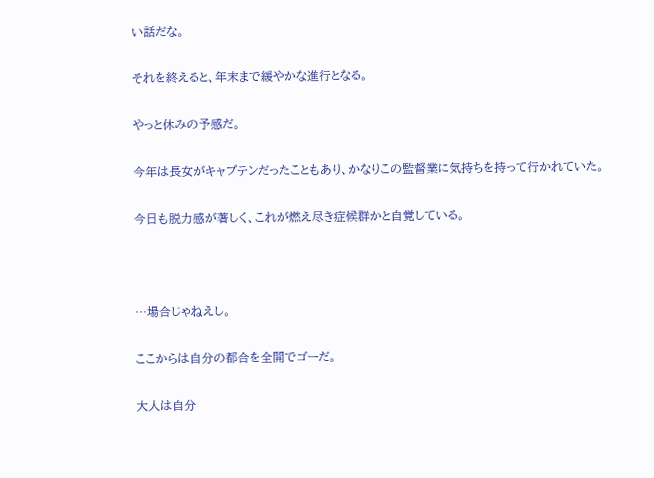い話だな。

それを終えると、年末まで緩やかな進行となる。

やっと休みの予感だ。

今年は長女がキャプテンだったこともあり、かなりこの監督業に気持ちを持って行かれていた。

今日も脱力感が著しく、これが燃え尽き症候群かと自覚している。



…場合じゃねえし。

ここからは自分の都合を全開でゴーだ。

大人は自分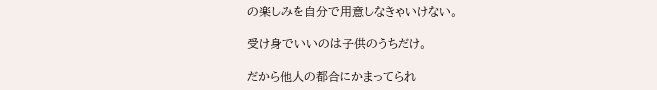の楽しみを自分で用意しなきゃいけない。

受け身でいいのは子供のうちだけ。

だから他人の都合にかまってられ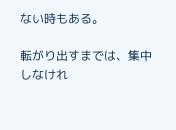ない時もある。

転がり出すまでは、集中しなけれ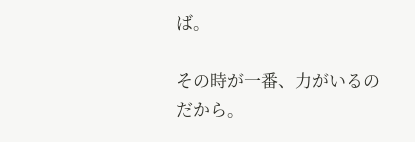ば。

その時が一番、力がいるのだから。